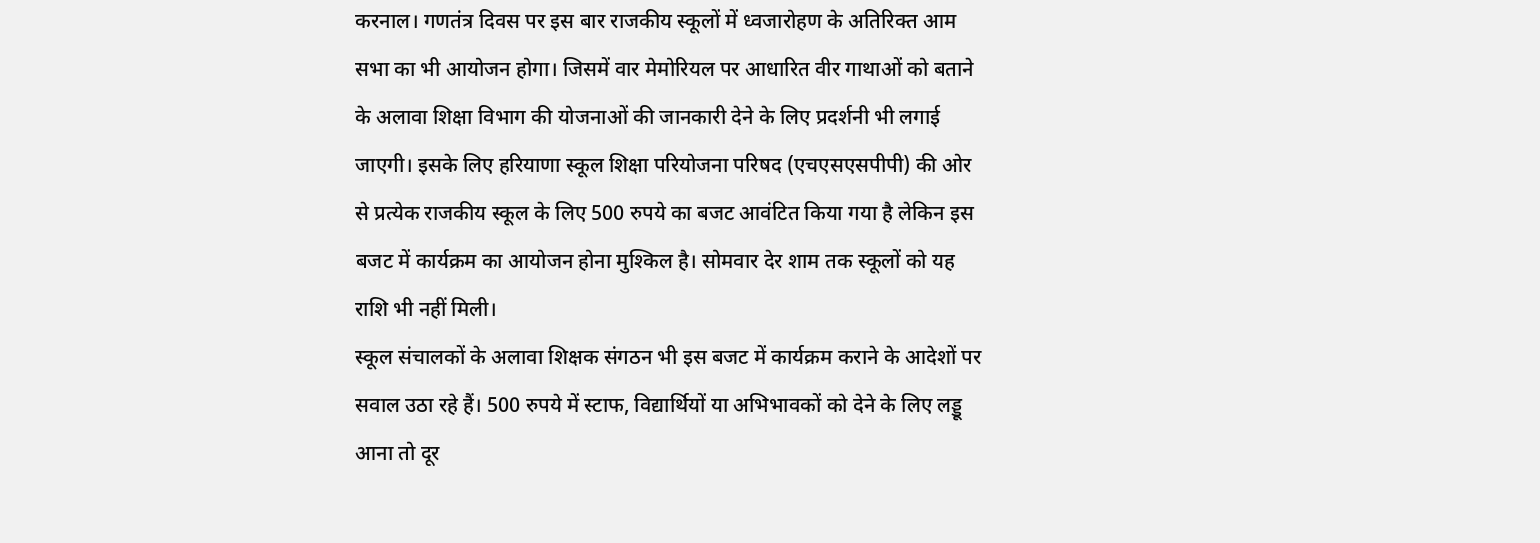करनाल। गणतंत्र दिवस पर इस बार राजकीय स्कूलों में ध्वजारोहण के अतिरिक्त आम सभा का भी आयोजन होगा। जिसमें वार मेमोरियल पर आधारित वीर गाथाओं को बताने के अलावा शिक्षा विभाग की योजनाओं की जानकारी देने के लिए प्रदर्शनी भी लगाई जाएगी। इसके लिए हरियाणा स्कूल शिक्षा परियोजना परिषद (एचएसएसपीपी) की ओर से प्रत्येक राजकीय स्कूल के लिए 500 रुपये का बजट आवंटित किया गया है लेकिन इस बजट में कार्यक्रम का आयोजन होना मुश्किल है। सोमवार देर शाम तक स्कूलों को यह राशि भी नहीं मिली।
स्कूल संचालकों के अलावा शिक्षक संगठन भी इस बजट में कार्यक्रम कराने के आदेशों पर सवाल उठा रहे हैं। 500 रुपये में स्टाफ, विद्यार्थियों या अभिभावकों को देने के लिए लड्डू आना तो दूर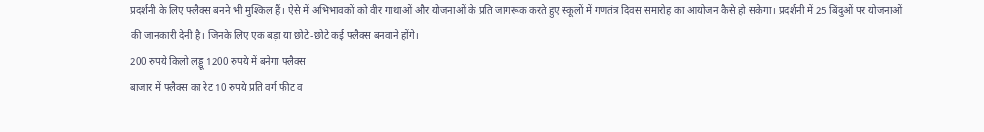प्रदर्शनी के लिए फ्लैक्स बनने भी मुश्किल हैं। ऐसे में अभिभावकों को वीर गाथाओं और योजनाओं के प्रति जागरूक करते हुए स्कूलों में गणतंत्र दिवस समारोह का आयोजन कैसे हो सकेगा। प्रदर्शनी में 25 बिंदुओं पर योजनाओं की जानकारी देनी है। जिनके लिए एक बड़ा या छोटे-छोटे कई फ्लैक्स बनवाने होंगे।
200 रुपये किलो लड्डू 1200 रुपये में बनेगा फ्लैक्स
बाजार में फ्लैक्स का रेट 10 रुपये प्रति वर्ग फीट व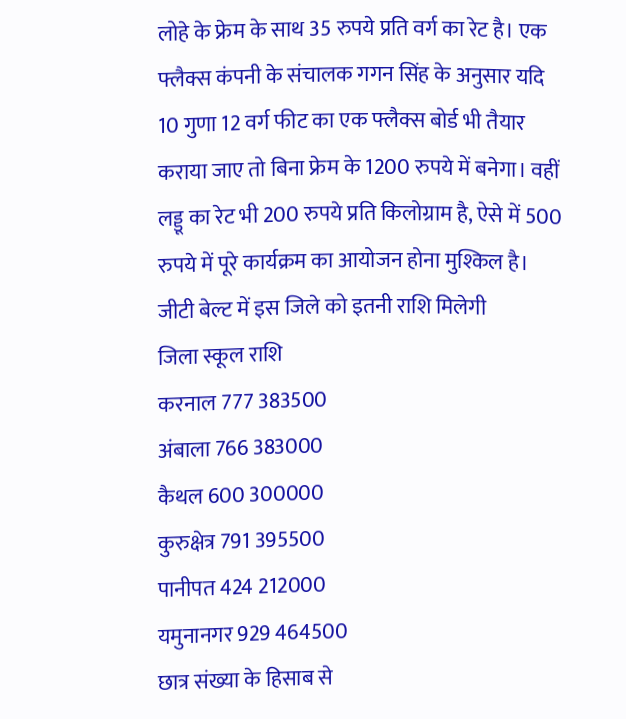लोहे के फ्रेम के साथ 35 रुपये प्रति वर्ग का रेट है। एक फ्लैक्स कंपनी के संचालक गगन सिंह के अनुसार यदि 10 गुणा 12 वर्ग फीट का एक फ्लैक्स बोर्ड भी तैयार कराया जाए तो बिना फ्रेम के 1200 रुपये में बनेगा। वहीं लड्डू का रेट भी 200 रुपये प्रति किलोग्राम है, ऐसे में 500 रुपये में पूरे कार्यक्रम का आयोजन होना मुश्किल है।
जीटी बेल्ट में इस जिले को इतनी राशि मिलेगी
जिला स्कूल राशि
करनाल 777 383500
अंबाला 766 383000
कैथल 600 300000
कुरुक्षेत्र 791 395500
पानीपत 424 212000
यमुनानगर 929 464500
छात्र संख्या के हिसाब से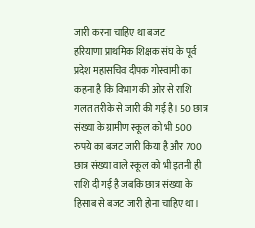जारी करना चाहिए था बजट
हरियाणा प्राथमिक शिक्षक संघ के पूर्व प्रदेश महासचिव दीपक गोस्वामी का कहना है कि विभाग की ओर से राशि गलत तरीके से जारी की गई है। 50 छात्र संख्या के ग्रामीण स्कूल को भी 500 रुपये का बजट जारी किया है और 700 छात्र संख्या वाले स्कूल को भी इतनी ही राशि दी गई है जबकि छात्र संख्या के हिसाब से बजट जारी होना चाहिए था।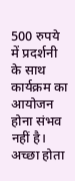500 रुपये में प्रदर्शनी के साथ कार्यक्रम का आयोजन होना संभव नहीं है।
अच्छा होता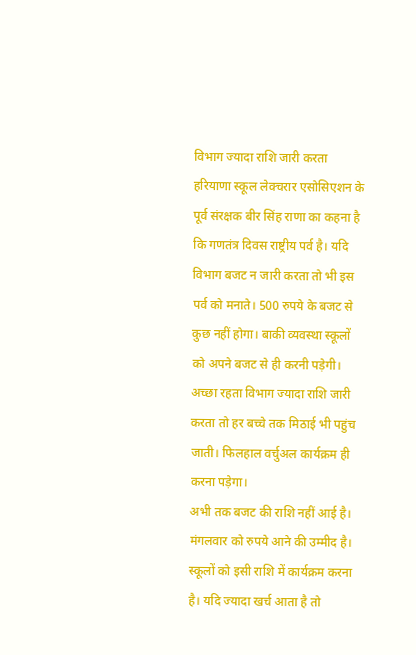विभाग ज्यादा राशि जारी करता
हरियाणा स्कूल लेक्चरार एसोसिएशन के पूर्व संरक्षक बीर सिंह राणा का कहना है कि गणतंत्र दिवस राष्ट्रीय पर्व है। यदि विभाग बजट न जारी करता तो भी इस पर्व को मनाते। 500 रुपये के बजट से कुछ नहीं होगा। बाकी व्यवस्था स्कूलों को अपने बजट से ही करनी पड़ेगी। अच्छा रहता विभाग ज्यादा राशि जारी करता तो हर बच्चे तक मिठाई भी पहुंच जाती। फिलहाल वर्चुअल कार्यक्रम ही करना पड़ेगा।
अभी तक बजट की राशि नहीं आई है। मंगलवार को रुपये आने की उम्मीद है। स्कूलों को इसी राशि में कार्यक्रम करना है। यदि ज्यादा खर्च आता है तो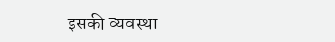इसकी व्यवस्था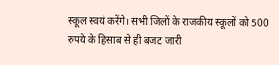स्कूल स्वयं करेंगे। सभी जिलों के राजकीय स्कूलों को 500 रुपये के हिसाब से ही बजट जारी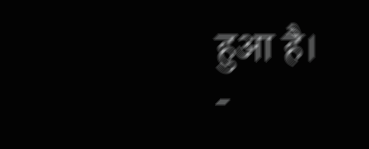हुआ है।
-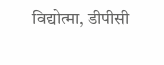विद्योत्मा, डीपीसी